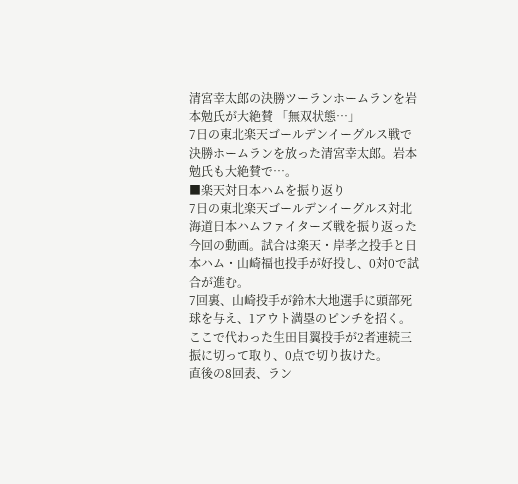清宮幸太郎の決勝ツーランホームランを岩本勉氏が大絶賛 「無双状態…」
7日の東北楽天ゴールデンイーグルス戦で決勝ホームランを放った清宮幸太郎。岩本勉氏も大絶賛で…。
■楽天対日本ハムを振り返り
7日の東北楽天ゴールデンイーグルス対北海道日本ハムファイターズ戦を振り返った今回の動画。試合は楽天・岸孝之投手と日本ハム・山崎福也投手が好投し、0対0で試合が進む。
7回裏、山崎投手が鈴木大地選手に頭部死球を与え、1アウト満塁のピンチを招く。ここで代わった生田目翼投手が2者連続三振に切って取り、0点で切り抜けた。
直後の8回表、ラン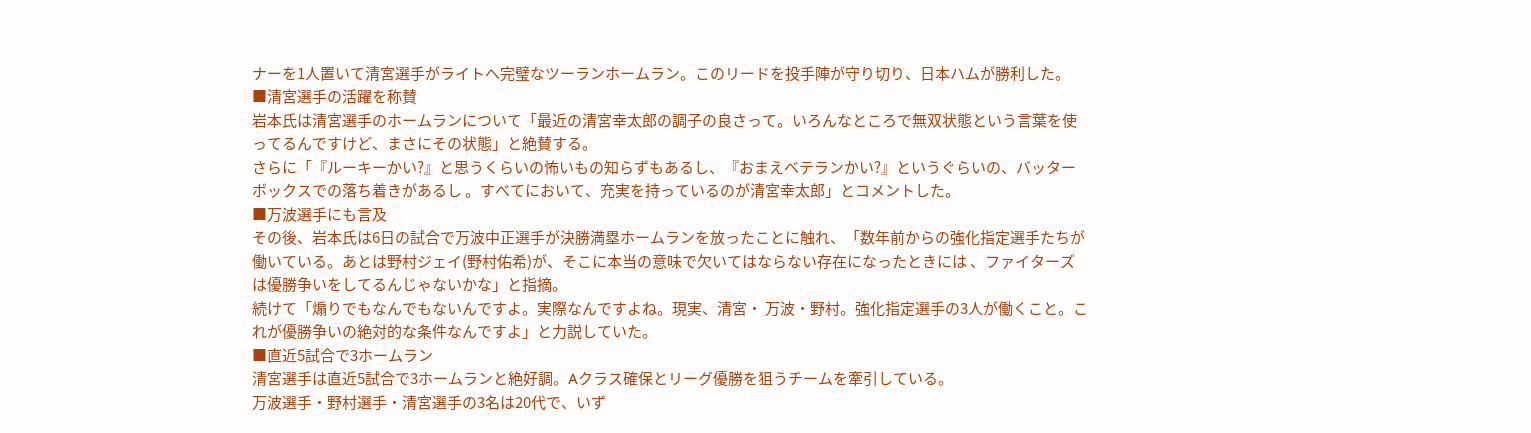ナーを1人置いて清宮選手がライトへ完璧なツーランホームラン。このリードを投手陣が守り切り、日本ハムが勝利した。
■清宮選手の活躍を称賛
岩本氏は清宮選手のホームランについて「最近の清宮幸太郎の調子の良さって。いろんなところで無双状態という言葉を使ってるんですけど、まさにその状態」と絶賛する。
さらに「『ルーキーかい?』と思うくらいの怖いもの知らずもあるし、『おまえベテランかい?』というぐらいの、バッターボックスでの落ち着きがあるし 。すべてにおいて、充実を持っているのが清宮幸太郎」とコメントした。
■万波選手にも言及
その後、岩本氏は6日の試合で万波中正選手が決勝満塁ホームランを放ったことに触れ、「数年前からの強化指定選手たちが働いている。あとは野村ジェイ(野村佑希)が、そこに本当の意味で欠いてはならない存在になったときには 、ファイターズは優勝争いをしてるんじゃないかな」と指摘。
続けて「煽りでもなんでもないんですよ。実際なんですよね。現実、清宮・ 万波・野村。強化指定選手の3人が働くこと。これが優勝争いの絶対的な条件なんですよ」と力説していた。
■直近5試合で3ホームラン
清宮選手は直近5試合で3ホームランと絶好調。Aクラス確保とリーグ優勝を狙うチームを牽引している。
万波選手・野村選手・清宮選手の3名は20代で、いず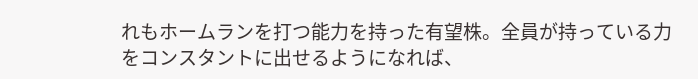れもホームランを打つ能力を持った有望株。全員が持っている力をコンスタントに出せるようになれば、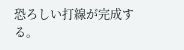恐ろしい打線が完成する。